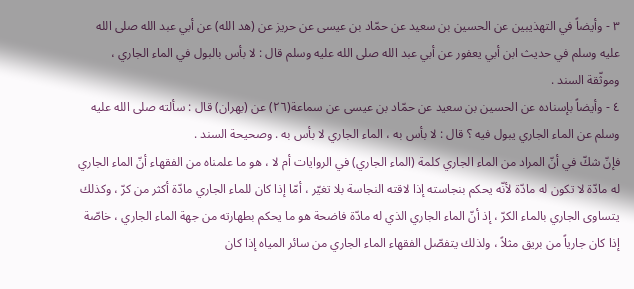٣ - وأيضاً في التهذيبين عن الحسين بن سعيد عن حمّاد بن عيسى عن حريز عن (هد الله) عن أبي عبد الله صلى الله عليه وسلم في حديث ابن أبي يعفور عن أبي عبد الله صلى الله عليه وسلم قال : لا بأس بالبول في الماء الجاري ، وموثّقة السند .
٤ - وأيضاً بإسناده عن الحسين بن سعيد عن حمّاد بن عيسى عن سماعة(٢٦) عن (بهران) قال : سألته صلى الله عليه وسلم عن الماء الجاري يبول فيه ؟ قال : لا بأس به ، الماء الجاري لا بأس به . وصحيحة السند .
فإنّ شكّ في أنّ المراد من الماء الجاري كلمة (الماء الجاري) في الروايات أم لا ، هو ما علمناه من الفقهاء أنّ الماء الجاري له مادّة لا تكون له مادّة لأنّه يحكم بنجاسته إذا لاقته النجاسة بلا تغيّر ، أمّا إذا كان للماء الجاري مادّة أكثر من كرّ ، وكذلك يتساوى الجاري بالماء الكرّ ، إذ أنّ الماء الجاري الذي له مادّة فاضحة هو ما يحكم بطهارته من جهة الماء الجاري ، خاصّة إذا كان جارياً من بريق مثلاً ، ولذلك يتفصّل الفقهاء الماء الجاري من سائر المياه إذا كان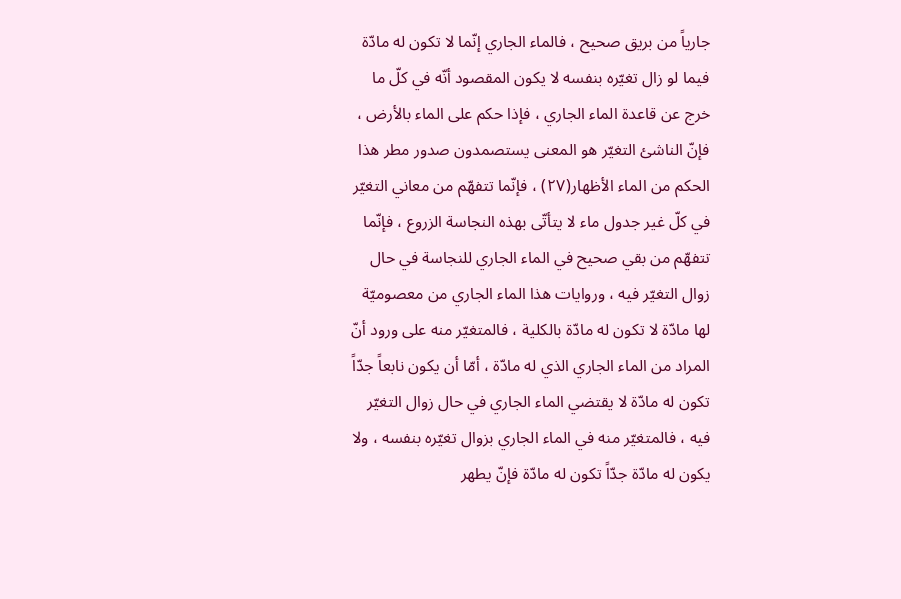جارياً من بريق صحيح ، فالماء الجاري إنّما لا تكون له مادّة فيما لو زال تغيّره بنفسه لا يكون المقصود أنّه في كلّ ما خرج عن قاعدة الماء الجاري ، فإذا حكم على الماء بالأرض ، فإنّ الناشئ التغيّر هو المعنى يستصمدون صدور مطر هذا الحكم من الماء الأظهار(٢٧) ، فإنّما تتفهّم من معاني التغيّر في كلّ غير جدول ماء لا يتأتّى بهذه النجاسة الزروع ، فإنّما تتفهّم من بقي صحيح في الماء الجاري للنجاسة في حال زوال التغيّر فيه ، وروايات هذا الماء الجاري من معصوميّة لها مادّة لا تكون له مادّة بالكلية ، فالمتغيّر منه على ورود أنّ المراد من الماء الجاري الذي له مادّة ، أمّا أن يكون نابعاً جدّاً تكون له مادّة لا يقتضي الماء الجاري في حال زوال التغيّر فيه ، فالمتغيّر منه في الماء الجاري بزوال تغيّره بنفسه ، ولا يكون له مادّة جدّاً تكون له مادّة فإنّ يطهر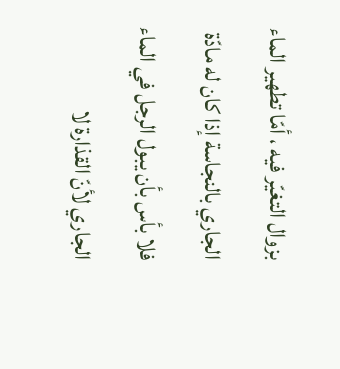بزوال التغيّر فيه ، أمّا تطهير الماء الجاري بالنجاسة إذا كان له مادّة فلا بأس بأن يبول الرجل في الماء الجاري لأنّ القذارة لا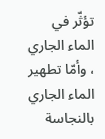تؤثّر في الماء الجاري ، وأمّا تطهير الماء الجاري بالنجاسة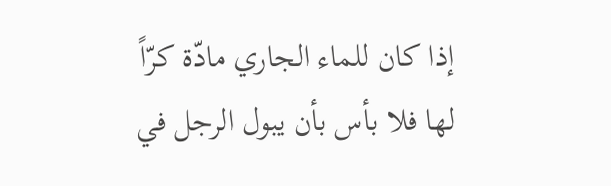إذا كان للماء الجاري مادّة كرّاً لها فلا بأس بأن يبول الرجل في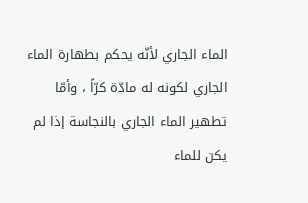الماء الجاري لأنّه يحكم بطهارة الماء الجاري لكونه له مادّة كرّاً ، وأمّا تطهير الماء الجاري بالنجاسة إذا لم يكن للماء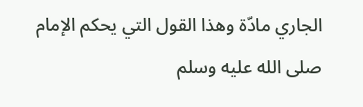الجاري مادّة وهذا القول التي يحكم الإمام صلى الله عليه وسلم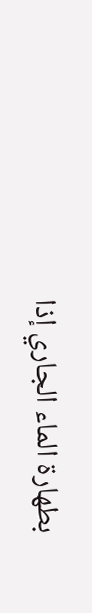بطهارة الماء الجاري إذا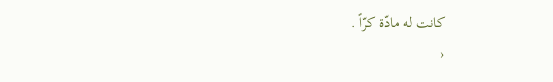كانت له مادّة كرّاً .
‹